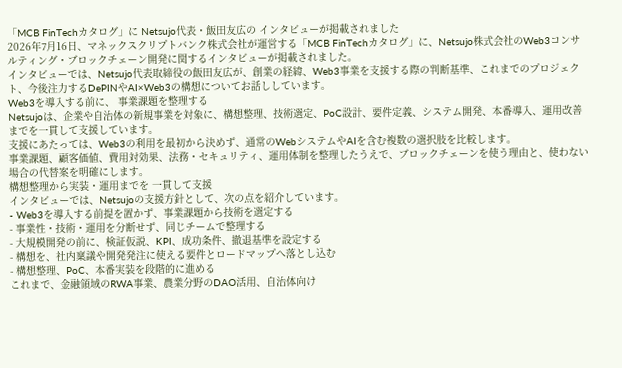「MCB FinTechカタログ」に Netsujo代表・飯田友広の インタビューが掲載されました
2026年7月16日、マネックスクリプトバンク株式会社が運営する「MCB FinTechカタログ」に、Netsujo株式会社のWeb3コンサルティング・ブロックチェーン開発に関するインタビューが掲載されました。
インタビューでは、Netsujo代表取締役の飯田友広が、創業の経緯、Web3事業を支援する際の判断基準、これまでのプロジェクト、今後注力するDePINやAI×Web3の構想についてお話ししています。
Web3を導入する前に、 事業課題を整理する
Netsujoは、企業や自治体の新規事業を対象に、構想整理、技術選定、PoC設計、要件定義、システム開発、本番導入、運用改善までを一貫して支援しています。
支援にあたっては、Web3の利用を最初から決めず、通常のWebシステムやAIを含む複数の選択肢を比較します。
事業課題、顧客価値、費用対効果、法務・セキュリティ、運用体制を整理したうえで、ブロックチェーンを使う理由と、使わない場合の代替案を明確にします。
構想整理から実装・運用までを 一貫して支援
インタビューでは、Netsujoの支援方針として、次の点を紹介しています。
- Web3を導入する前提を置かず、事業課題から技術を選定する
- 事業性・技術・運用を分断せず、同じチームで整理する
- 大規模開発の前に、検証仮説、KPI、成功条件、撤退基準を設定する
- 構想を、社内稟議や開発発注に使える要件とロードマップへ落とし込む
- 構想整理、PoC、本番実装を段階的に進める
これまで、金融領域のRWA事業、農業分野のDAO活用、自治体向け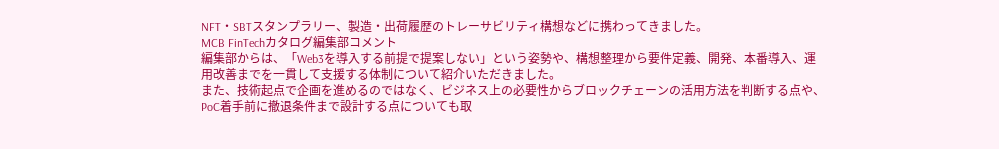NFT・SBTスタンプラリー、製造・出荷履歴のトレーサビリティ構想などに携わってきました。
MCB FinTechカタログ編集部コメント
編集部からは、「Web3を導入する前提で提案しない」という姿勢や、構想整理から要件定義、開発、本番導入、運用改善までを一貫して支援する体制について紹介いただきました。
また、技術起点で企画を進めるのではなく、ビジネス上の必要性からブロックチェーンの活用方法を判断する点や、PoC着手前に撤退条件まで設計する点についても取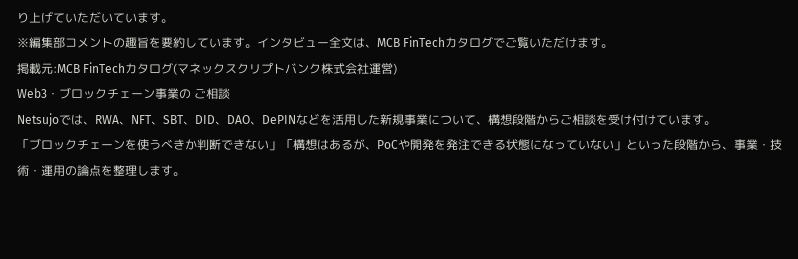り上げていただいています。
※編集部コメントの趣旨を要約しています。インタビュー全文は、MCB FinTechカタログでご覧いただけます。
掲載元:MCB FinTechカタログ(マネックスクリプトバンク株式会社運営)
Web3・ブロックチェーン事業の ご相談
Netsujoでは、RWA、NFT、SBT、DID、DAO、DePINなどを活用した新規事業について、構想段階からご相談を受け付けています。
「ブロックチェーンを使うべきか判断できない」「構想はあるが、PoCや開発を発注できる状態になっていない」といった段階から、事業・技術・運用の論点を整理します。